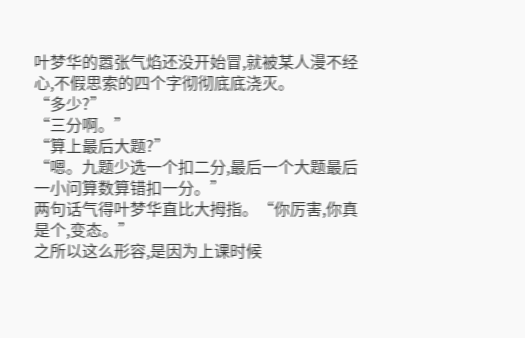叶梦华的嚣张气焰还没开始冒,就被某人漫不经心,不假思索的四个字彻彻底底浇灭。
“多少?”
“三分啊。”
“算上最后大题?”
“嗯。九题少选一个扣二分,最后一个大题最后一小问算数算错扣一分。”
两句话气得叶梦华直比大拇指。“你厉害,你真是个,变态。”
之所以这么形容,是因为上课时候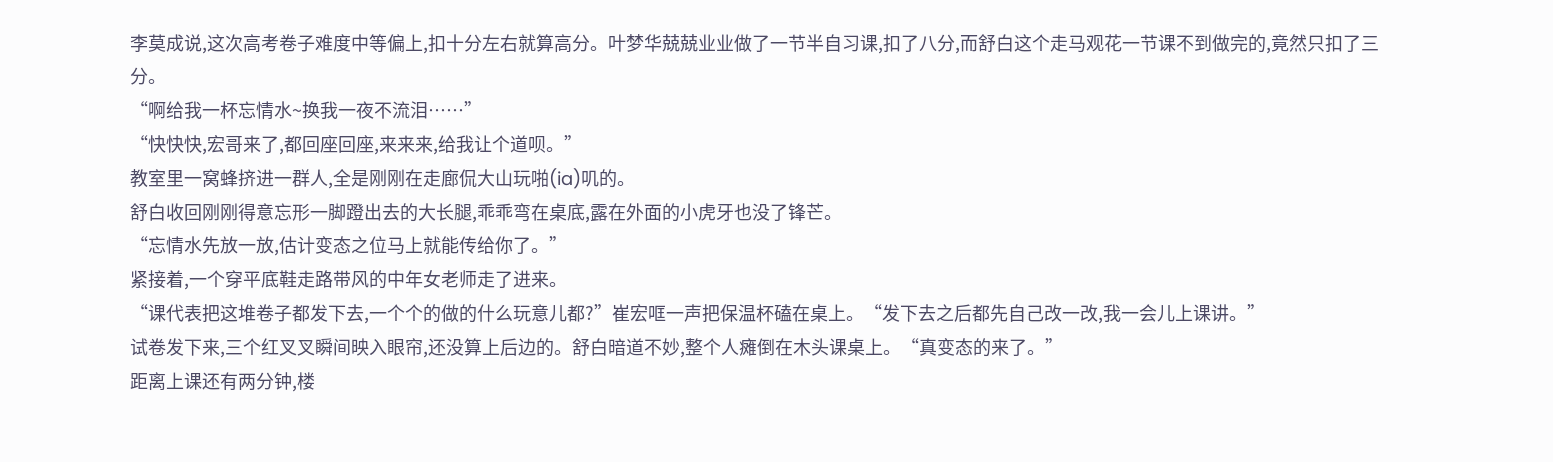李莫成说,这次高考卷子难度中等偏上,扣十分左右就算高分。叶梦华兢兢业业做了一节半自习课,扣了八分,而舒白这个走马观花一节课不到做完的,竟然只扣了三分。
“啊给我一杯忘情水~换我一夜不流泪……”
“快快快,宏哥来了,都回座回座,来来来,给我让个道呗。”
教室里一窝蜂挤进一群人,全是刚刚在走廊侃大山玩啪(ia)叽的。
舒白收回刚刚得意忘形一脚蹬出去的大长腿,乖乖弯在桌底,露在外面的小虎牙也没了锋芒。
“忘情水先放一放,估计变态之位马上就能传给你了。”
紧接着,一个穿平底鞋走路带风的中年女老师走了进来。
“课代表把这堆卷子都发下去,一个个的做的什么玩意儿都?”崔宏哐一声把保温杯磕在桌上。“发下去之后都先自己改一改,我一会儿上课讲。”
试卷发下来,三个红叉叉瞬间映入眼帘,还没算上后边的。舒白暗道不妙,整个人瘫倒在木头课桌上。“真变态的来了。”
距离上课还有两分钟,楼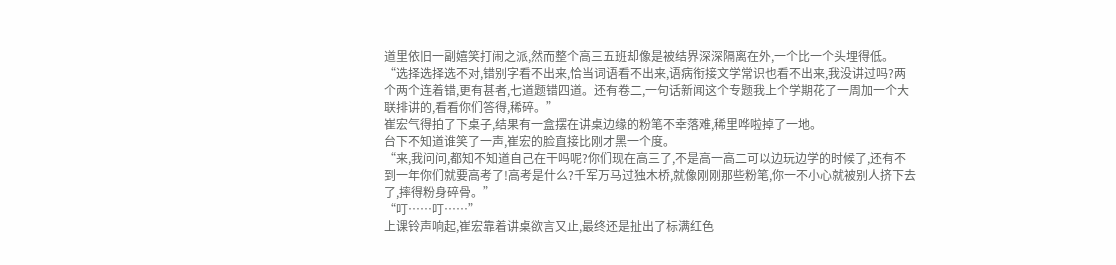道里依旧一副嬉笑打闹之派,然而整个高三五班却像是被结界深深隔离在外,一个比一个头埋得低。
“选择选择选不对,错别字看不出来,恰当词语看不出来,语病衔接文学常识也看不出来,我没讲过吗?两个两个连着错,更有甚者,七道题错四道。还有卷二,一句话新闻这个专题我上个学期花了一周加一个大联排讲的,看看你们答得,稀碎。”
崔宏气得拍了下桌子,结果有一盒摆在讲桌边缘的粉笔不幸落难,稀里哗啦掉了一地。
台下不知道谁笑了一声,崔宏的脸直接比刚才黑一个度。
“来,我问问,都知不知道自己在干吗呢?你们现在高三了,不是高一高二可以边玩边学的时候了,还有不到一年你们就要高考了!高考是什么?千军万马过独木桥,就像刚刚那些粉笔,你一不小心就被别人挤下去了,摔得粉身碎骨。”
“叮……叮……”
上课铃声响起,崔宏靠着讲桌欲言又止,最终还是扯出了标满红色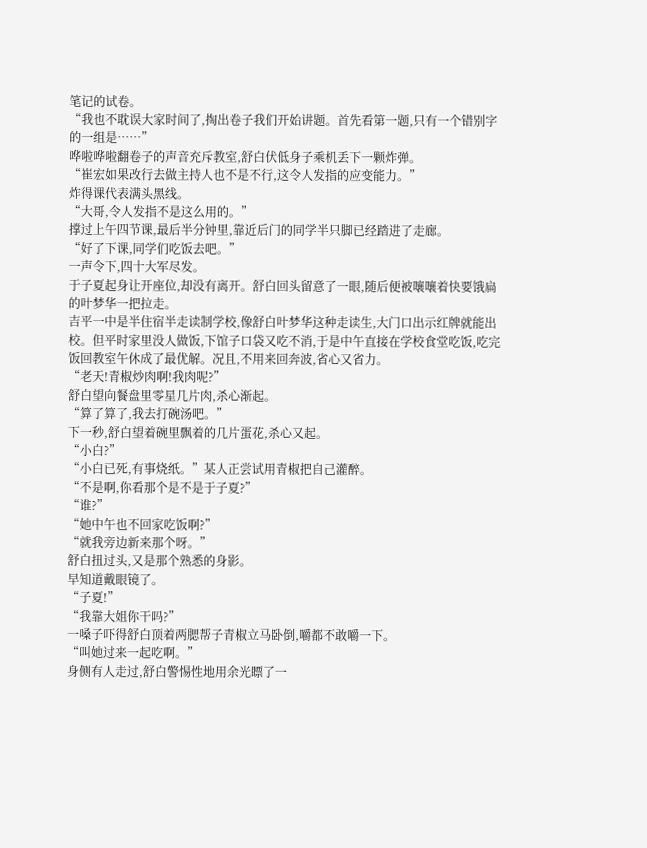笔记的试卷。
“我也不耽误大家时间了,掏出卷子我们开始讲题。首先看第一题,只有一个错别字的一组是……”
哗啦哗啦翻卷子的声音充斥教室,舒白伏低身子乘机丢下一颗炸弹。
“崔宏如果改行去做主持人也不是不行,这令人发指的应变能力。”
炸得课代表满头黑线。
“大哥,令人发指不是这么用的。”
撑过上午四节课,最后半分钟里,靠近后门的同学半只脚已经踏进了走廊。
“好了下课,同学们吃饭去吧。”
一声令下,四十大军尽发。
于子夏起身让开座位,却没有离开。舒白回头留意了一眼,随后便被嚷嚷着快要饿扁的叶梦华一把拉走。
吉平一中是半住宿半走读制学校,像舒白叶梦华这种走读生,大门口出示红牌就能出校。但平时家里没人做饭,下馆子口袋又吃不消,于是中午直接在学校食堂吃饭,吃完饭回教室午休成了最优解。况且,不用来回奔波,省心又省力。
“老天!青椒炒肉啊!我肉呢?”
舒白望向餐盘里零星几片肉,杀心渐起。
“算了算了,我去打碗汤吧。”
下一秒,舒白望着碗里飘着的几片蛋花,杀心又起。
“小白?”
“小白已死,有事烧纸。”某人正尝试用青椒把自己灌醉。
“不是啊,你看那个是不是于子夏?”
“谁?”
“她中午也不回家吃饭啊?”
“就我旁边新来那个呀。”
舒白扭过头,又是那个熟悉的身影。
早知道戴眼镜了。
“子夏!”
“我靠大姐你干吗?”
一嗓子吓得舒白顶着两腮帮子青椒立马卧倒,嚼都不敢嚼一下。
“叫她过来一起吃啊。”
身侧有人走过,舒白警惕性地用余光瞟了一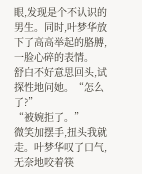眼,发现是个不认识的男生。同时,叶梦华放下了高高举起的胳膊,一脸心碎的表情。
舒白不好意思回头,试探性地问她。“怎么了?”
“被婉拒了。”
微笑加摆手,扭头我就走。叶梦华叹了口气,无奈地咬着筷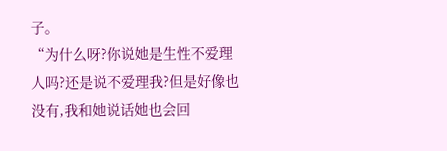子。
“为什么呀?你说她是生性不爱理人吗?还是说不爱理我?但是好像也没有,我和她说话她也会回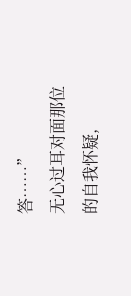答……”
无心过耳对面那位的自我怀疑,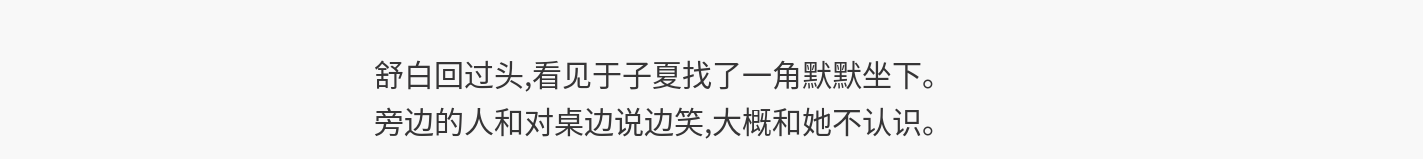舒白回过头,看见于子夏找了一角默默坐下。
旁边的人和对桌边说边笑,大概和她不认识。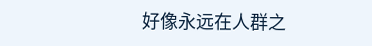好像永远在人群之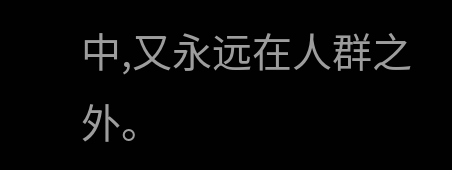中,又永远在人群之外。